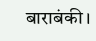बाराबंकी।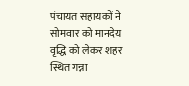पंचायत सहायकों ने सोमवार को मानदेय वृद्धि को लेकर शहर स्थित गन्ना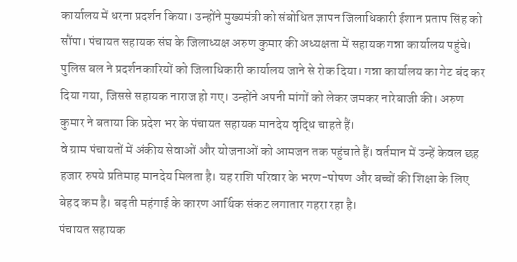कार्यालय में धरना प्रदर्शन किया। उन्होंने मुख्यमंत्री को संबोधित ज्ञापन जिलाधिकारी ईशान प्रताप सिंह को सौंपा। पंचायत सहायक संघ के जिलाध्यक्ष अरुण कुमार की अध्यक्षता में सहायक गन्ना कार्यालय पहुंचे।
पुलिस बल ने प्रदर्शनकारियों को जिलाधिकारी कार्यालय जाने से रोक दिया। गन्ना कार्यालय का गेट बंद कर दिया गया, जिससे सहायक नाराज हो गए। उन्होंने अपनी मांगों को लेकर जमकर नारेबाजी की। अरुण कुमार ने बताया कि प्रदेश भर के पंचायत सहायक मानदेय वृद्धि चाहते हैं।
वे ग्राम पंचायतों में अंकीय सेवाओं और योजनाओं को आमजन तक पहुंचाते हैं। वर्तमान में उन्हें केवल छह हजार रुपये प्रतिमाह मानदेय मिलता है। यह राशि परिवार के भरण-पोषण और बच्चों की शिक्षा के लिए बेहद कम है। बढ़ती महंगाई के कारण आर्थिक संकट लगातार गहरा रहा है।
पंचायत सहायक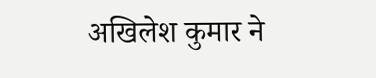अखिलेश कुमार ने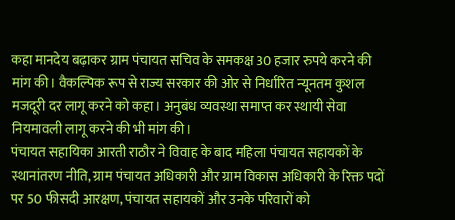कहा मानदेय बढ़ाकर ग्राम पंचायत सचिव के समकक्ष 30 हजार रुपये करने की मांग की। वैकल्पिक रूप से राज्य सरकार की ओर से निर्धारित न्यूनतम कुशल मजदूरी दर लागू करने को कहा। अनुबंध व्यवस्था समाप्त कर स्थायी सेवा नियमावली लागू करने की भी मांग की।
पंचायत सहायिका आरती राठौर ने विवाह के बाद महिला पंचायत सहायकों के स्थानांतरण नीति, ग्राम पंचायत अधिकारी और ग्राम विकास अधिकारी के रिक्त पदों पर 50 फीसदी आरक्षण, पंचायत सहायकों और उनके परिवारों को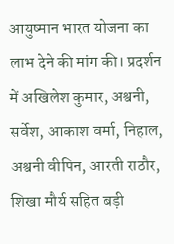आयुष्मान भारत योजना का लाभ देने की मांग की। प्रदर्शन में अखिलेश कुमार, अश्वनी, सर्वेश, आकाश वर्मा, निहाल, अश्वनी वीपिन, आरती राठौर, शिखा मौर्य सहित बड़ी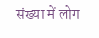संख्या में लोग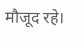मौजूद रहे।